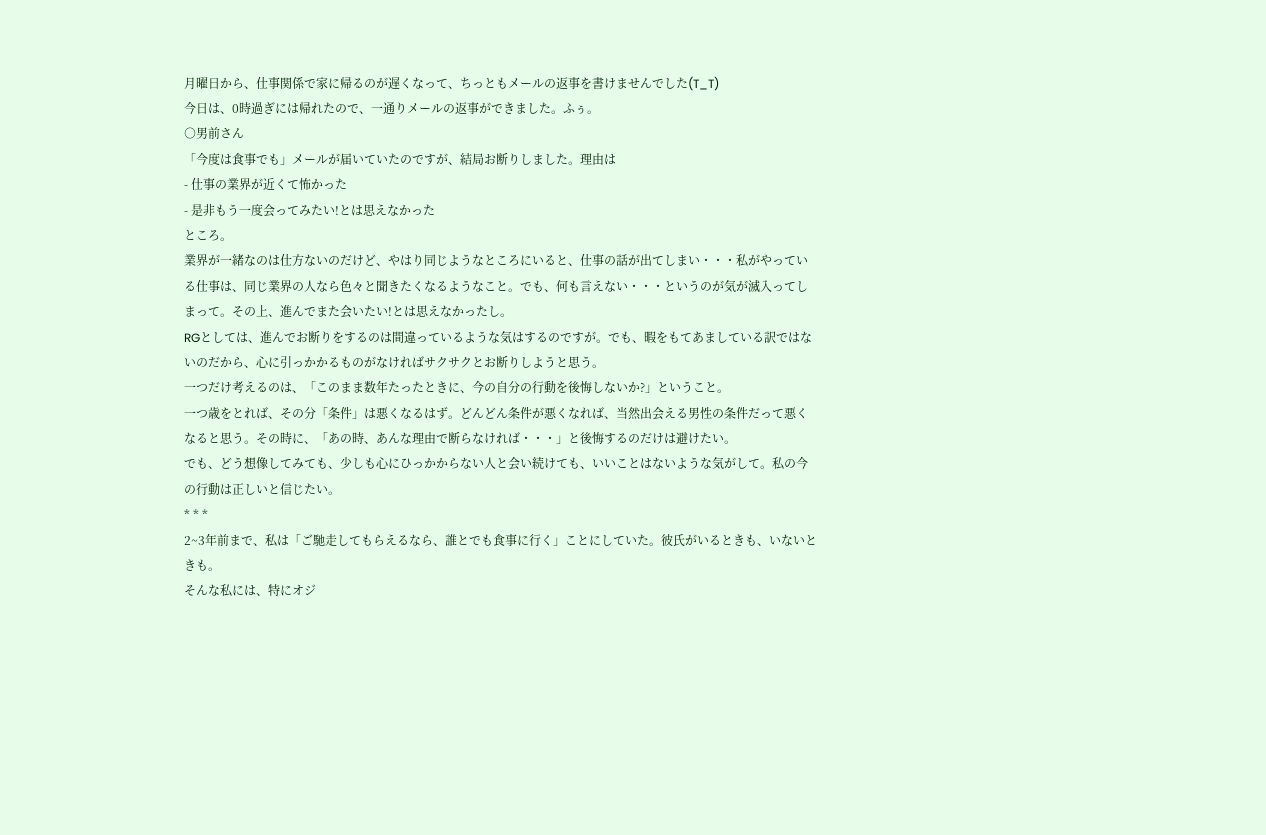月曜日から、仕事関係で家に帰るのが遅くなって、ちっともメールの返事を書けませんでした(T_T)
今日は、0時過ぎには帰れたので、一通りメールの返事ができました。ふぅ。
○男前さん
「今度は食事でも」メールが届いていたのですが、結局お断りしました。理由は
- 仕事の業界が近くて怖かった
- 是非もう一度会ってみたい!とは思えなかった
ところ。
業界が一緒なのは仕方ないのだけど、やはり同じようなところにいると、仕事の話が出てしまい・・・私がやっている仕事は、同じ業界の人なら色々と聞きたくなるようなこと。でも、何も言えない・・・というのが気が滅入ってしまって。その上、進んでまた会いたい!とは思えなかったし。
RGとしては、進んでお断りをするのは間違っているような気はするのですが。でも、暇をもてあましている訳ではないのだから、心に引っかかるものがなければサクサクとお断りしようと思う。
一つだけ考えるのは、「このまま数年たったときに、今の自分の行動を後悔しないか?」ということ。
一つ歳をとれば、その分「条件」は悪くなるはず。どんどん条件が悪くなれば、当然出会える男性の条件だって悪くなると思う。その時に、「あの時、あんな理由で断らなければ・・・」と後悔するのだけは避けたい。
でも、どう想像してみても、少しも心にひっかからない人と会い続けても、いいことはないような気がして。私の今の行動は正しいと信じたい。
* * *
2~3年前まで、私は「ご馳走してもらえるなら、誰とでも食事に行く」ことにしていた。彼氏がいるときも、いないときも。
そんな私には、特にオジ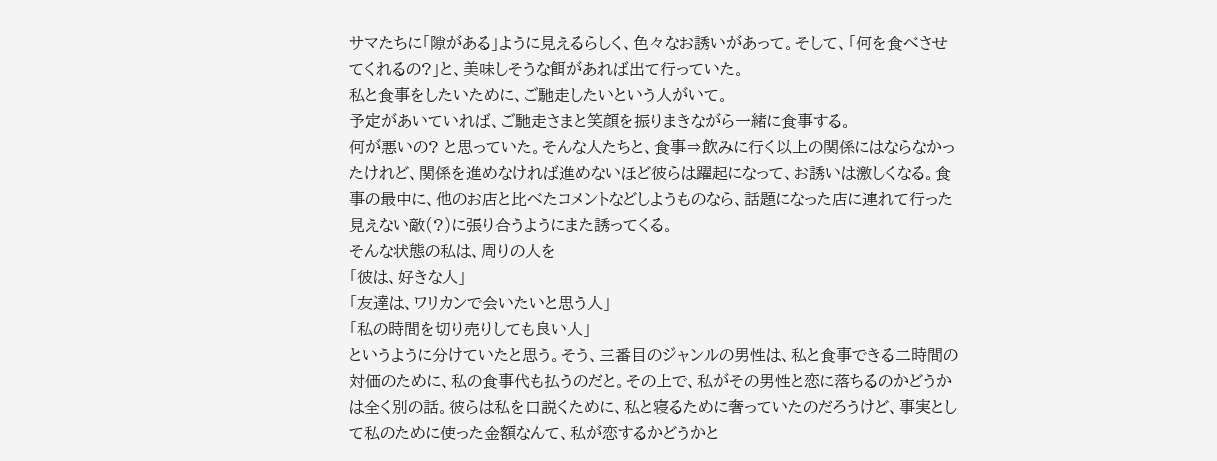サマたちに「隙がある」ように見えるらしく、色々なお誘いがあって。そして、「何を食べさせてくれるの?」と、美味しそうな餌があれば出て行っていた。
私と食事をしたいために、ご馳走したいという人がいて。
予定があいていれば、ご馳走さまと笑顔を振りまきながら一緒に食事する。
何が悪いの? と思っていた。そんな人たちと、食事⇒飲みに行く以上の関係にはならなかったけれど、関係を進めなければ進めないほど彼らは躍起になって、お誘いは激しくなる。食事の最中に、他のお店と比べたコメントなどしようものなら、話題になった店に連れて行った見えない敵(?)に張り合うようにまた誘ってくる。
そんな状態の私は、周りの人を
「彼は、好きな人」
「友達は、ワリカンで会いたいと思う人」
「私の時間を切り売りしても良い人」
というように分けていたと思う。そう、三番目のジャンルの男性は、私と食事できる二時間の対価のために、私の食事代も払うのだと。その上で、私がその男性と恋に落ちるのかどうかは全く別の話。彼らは私を口説くために、私と寝るために奢っていたのだろうけど、事実として私のために使った金額なんて、私が恋するかどうかと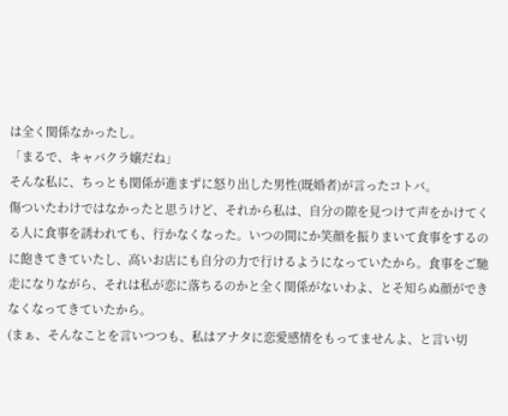は全く関係なかったし。
「まるで、キャバクラ嬢だね」
そんな私に、ちっとも関係が進まずに怒り出した男性(既婚者)が言ったコトバ。
傷ついたわけではなかったと思うけど、それから私は、自分の隙を見つけて声をかけてくる人に食事を誘われても、行かなくなった。いつの間にか笑顔を振りまいて食事をするのに飽きてきていたし、高いお店にも自分の力で行けるようになっていたから。食事をご馳走になりながら、それは私が恋に落ちるのかと全く関係がないわよ、とそ知らぬ顔ができなくなってきていたから。
(まぁ、そんなことを言いつつも、私はアナタに恋愛感情をもってませんよ、と言い切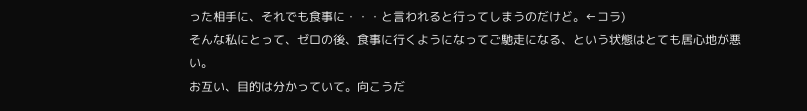った相手に、それでも食事に・・・と言われると行ってしまうのだけど。←コラ)
そんな私にとって、ゼロの後、食事に行くようになってご馳走になる、という状態はとても居心地が悪い。
お互い、目的は分かっていて。向こうだ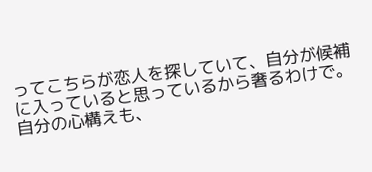ってこちらが恋人を探していて、自分が候補に入っていると思っているから奢るわけで。自分の心構えも、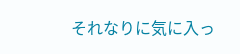それなりに気に入っ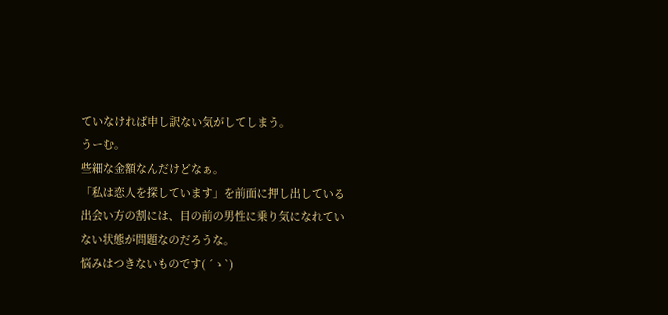ていなければ申し訳ない気がしてしまう。
うーむ。
些細な金額なんだけどなぁ。
「私は恋人を探しています」を前面に押し出している出会い方の割には、目の前の男性に乗り気になれていない状態が問題なのだろうな。
悩みはつきないものです( ´ゝ`)